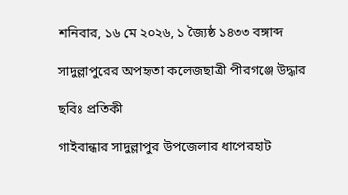শনিবার, ১৬ মে ২০২৬, ১ জ্যৈষ্ঠ ১৪৩৩ বঙ্গাব্দ

সাদুল্লাপুরের অপহৃতা কলেজছাত্রী পীরগঞ্জে উদ্ধার

ছবিঃ প্রতিকী

গাইবান্ধার সাদুল্লাপুর উপজেলার ধাপেরহাট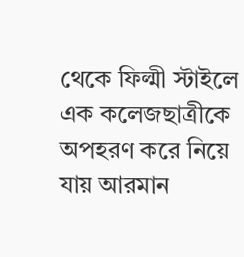থেকে ফিল্মী স্টাইলে এক কলেজছাত্রীকে অপহরণ করে নিয়ে যায় আরমান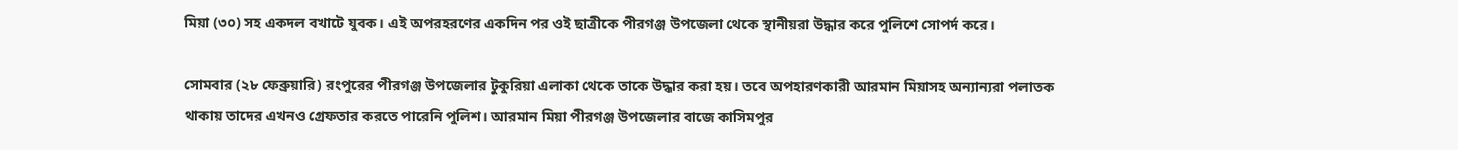মিয়া (৩০) সহ একদল বখাটে যুবক। এই অপরহরণের একদিন পর ওই ছাত্রীকে পীরগঞ্জ উপজেলা থেকে স্থানীয়রা উদ্ধার করে পুলিশে সোপর্দ করে।

সোমবার (২৮ ফেব্রুয়ারি) রংপুরের পীরগঞ্জ উপজেলার টুকুরিয়া এলাকা থেকে তাকে উদ্ধার করা হয়। তবে অপহারণকারী আরমান মিয়াসহ অন্যান্যরা পলাতক থাকায় তাদের এখনও গ্রেফতার করতে পারেনি পুলিশ। আরমান মিয়া পীরগঞ্জ উপজেলার বাজে কাসিমপুর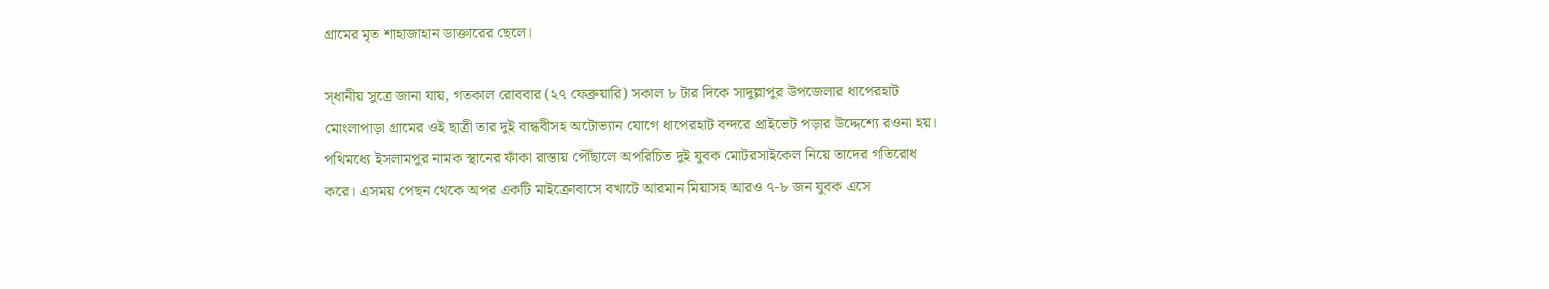গ্রামের মৃত শাহাজাহান ডাক্তারের ছেলে।

স্ধানীয় সুত্রে জানা যায়, গতকাল রোববার (২৭ ফেব্রুয়ারি) সকাল ৮ টার দিকে সাদুল্লাপুর উপজেলার ধাপেরহাট মোংলাপাড়া গ্রামের ওই ছাত্রী তার দুই বান্ধবীসহ অটোভ্যান যোগে ধাপেরহাট বন্দরে প্রাইভেট পড়ার উদ্দেশ্যে রওনা হয়। পথিমধ্যে ইসলামপুর নামক স্থানের ফাঁকা রাস্তায় পৌঁছালে অপরিচিত দুই যুবক মোটরসাইকেল নিয়ে তাদের গতিরোধ করে। এসময় পেছন থেকে অপর একটি মাইক্রোবাসে বখাটে আরমান মিয়াসহ আরও ৭-৮ জন যুবক এসে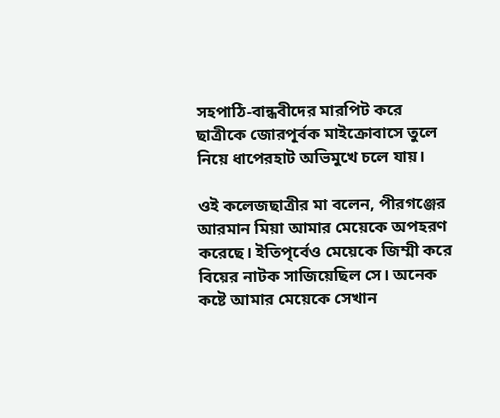সহপাঠি-বান্ধবীদের মারপিট করে ছাত্রীকে জোরপূর্বক মাইক্রোবাসে তুলে নিয়ে ধাপেরহাট অভিমুখে চলে যায়।

ওই কলেজছাত্রীর মা বলেন, পীরগঞ্জের আরমান মিয়া আমার মেয়েকে অপহরণ করেছে। ইতিপৃর্বেও মেয়েকে জিম্মী করে বিয়ের নাটক সাজিয়েছিল সে। অনেক কষ্টে আমার মেয়েকে সেখান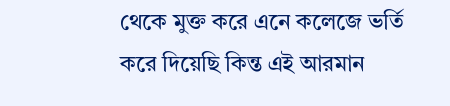থেকে মুক্ত করে এনে কলেজে ভর্তি করে দিয়েছি কিন্ত এই আরমান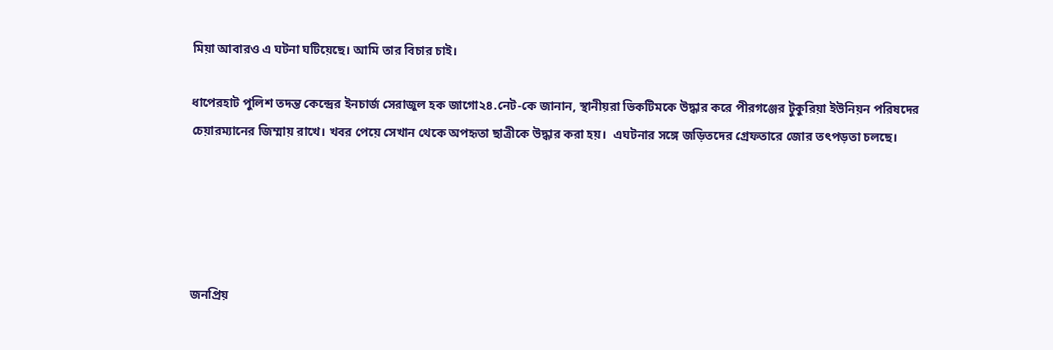মিয়া আবারও এ ঘটনা ঘটিয়েছে। আমি তার বিচার চাই।

ধাপেরহাট পুলিশ তদন্ত কেন্দ্রের ইনচার্জ সেরাজুল হক জাগো২৪.নেট-কে জানান, স্থানীয়রা ভিকটিমকে উদ্ধার করে পীরগঞ্জের টুকুরিয়া ইউনিয়ন পরিষদের চেয়ারম্যানের জিম্মায় রাখে। খবর পেয়ে সেখান থেকে অপহৃতা ছাত্রীকে উদ্ধার করা হয়।  এঘটনার সঙ্গে জড়িতদের গ্রেফতারে জোর তৎপড়তা চলছে।





জনপ্রিয়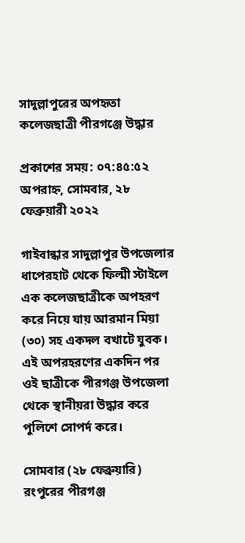সাদুল্লাপুরের অপহৃতা কলেজছাত্রী পীরগঞ্জে উদ্ধার

প্রকাশের সময়: ০৭:৪৫:৫২ অপরাহ্ন, সোমবার, ২৮ ফেব্রুয়ারী ২০২২

গাইবান্ধার সাদুল্লাপুর উপজেলার ধাপেরহাট থেকে ফিল্মী স্টাইলে এক কলেজছাত্রীকে অপহরণ করে নিয়ে যায় আরমান মিয়া (৩০) সহ একদল বখাটে যুবক। এই অপরহরণের একদিন পর ওই ছাত্রীকে পীরগঞ্জ উপজেলা থেকে স্থানীয়রা উদ্ধার করে পুলিশে সোপর্দ করে।

সোমবার (২৮ ফেব্রুয়ারি) রংপুরের পীরগঞ্জ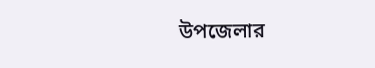উপজেলার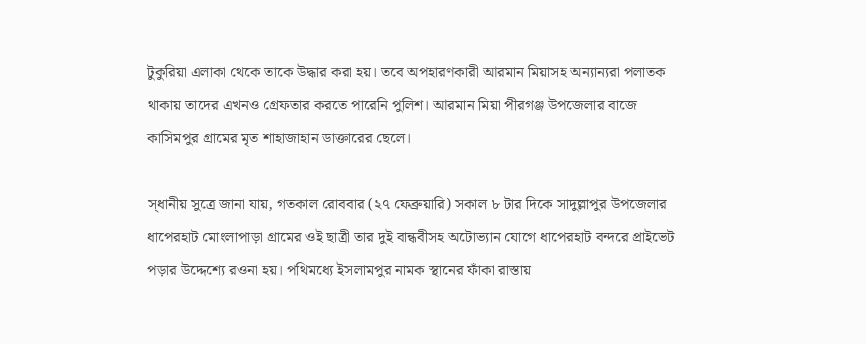টুকুরিয়া এলাকা থেকে তাকে উদ্ধার করা হয়। তবে অপহারণকারী আরমান মিয়াসহ অন্যান্যরা পলাতক থাকায় তাদের এখনও গ্রেফতার করতে পারেনি পুলিশ। আরমান মিয়া পীরগঞ্জ উপজেলার বাজে কাসিমপুর গ্রামের মৃত শাহাজাহান ডাক্তারের ছেলে।

স্ধানীয় সুত্রে জানা যায়, গতকাল রোববার (২৭ ফেব্রুয়ারি) সকাল ৮ টার দিকে সাদুল্লাপুর উপজেলার ধাপেরহাট মোংলাপাড়া গ্রামের ওই ছাত্রী তার দুই বান্ধবীসহ অটোভ্যান যোগে ধাপেরহাট বন্দরে প্রাইভেট পড়ার উদ্দেশ্যে রওনা হয়। পথিমধ্যে ইসলামপুর নামক স্থানের ফাঁকা রাস্তায়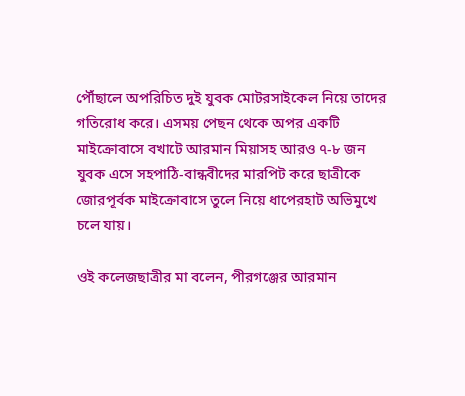পৌঁছালে অপরিচিত দুই যুবক মোটরসাইকেল নিয়ে তাদের গতিরোধ করে। এসময় পেছন থেকে অপর একটি মাইক্রোবাসে বখাটে আরমান মিয়াসহ আরও ৭-৮ জন যুবক এসে সহপাঠি-বান্ধবীদের মারপিট করে ছাত্রীকে জোরপূর্বক মাইক্রোবাসে তুলে নিয়ে ধাপেরহাট অভিমুখে চলে যায়।

ওই কলেজছাত্রীর মা বলেন, পীরগঞ্জের আরমান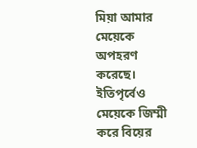মিয়া আমার মেয়েকে অপহরণ করেছে। ইতিপৃর্বেও মেয়েকে জিম্মী করে বিয়ের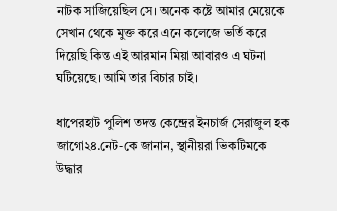নাটক সাজিয়েছিল সে। অনেক কষ্টে আমার মেয়েকে সেখান থেকে মুক্ত করে এনে কলেজে ভর্তি করে দিয়েছি কিন্ত এই আরমান মিয়া আবারও এ ঘটনা ঘটিয়েছে। আমি তার বিচার চাই।

ধাপেরহাট পুলিশ তদন্ত কেন্দ্রের ইনচার্জ সেরাজুল হক জাগো২৪.নেট-কে জানান, স্থানীয়রা ভিকটিমকে উদ্ধার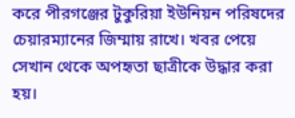করে পীরগঞ্জের টুকুরিয়া ইউনিয়ন পরিষদের চেয়ারম্যানের জিম্মায় রাখে। খবর পেয়ে সেখান থেকে অপহৃতা ছাত্রীকে উদ্ধার করা হয়।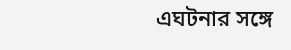এঘটনার সঙ্গে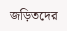জড়িতদের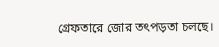গ্রেফতারে জোর তৎপড়তা চলছে।